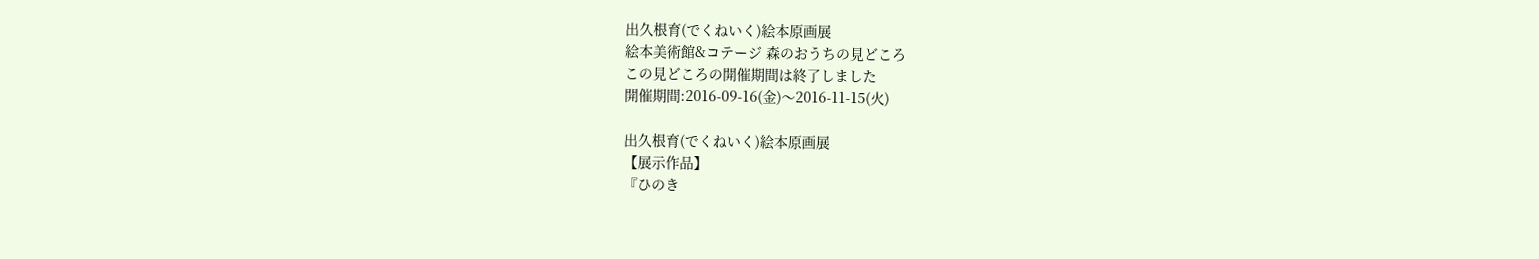出久根育(でくねいく)絵本原画展
絵本美術館&コテージ 森のおうちの見どころ
この見どころの開催期間は終了しました
開催期間:2016-09-16(金)〜2016-11-15(火)

出久根育(でくねいく)絵本原画展
【展示作品】
『ひのき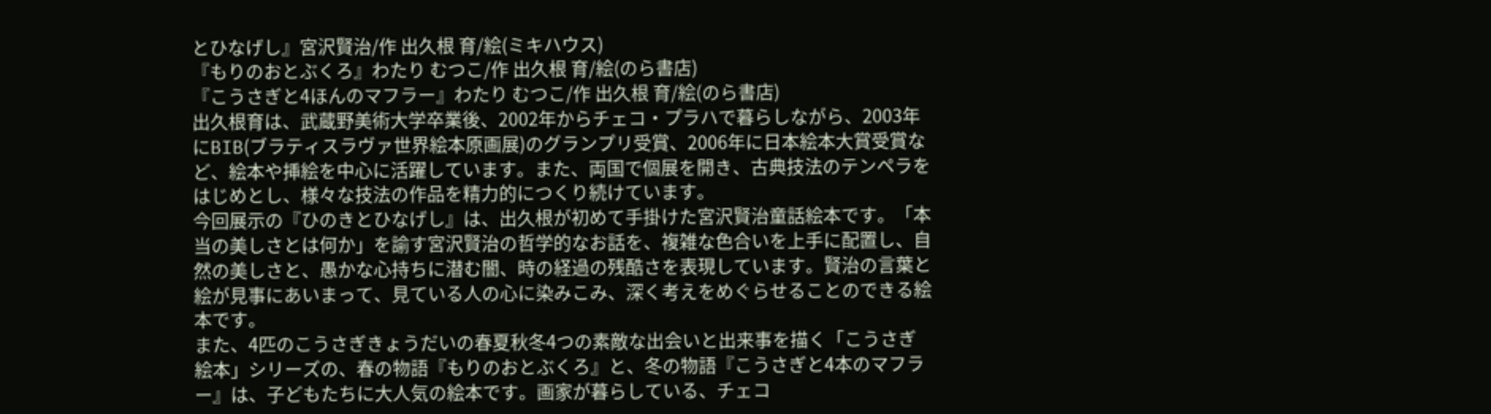とひなげし』宮沢賢治/作 出久根 育/絵(ミキハウス)
『もりのおとぶくろ』わたり むつこ/作 出久根 育/絵(のら書店)
『こうさぎと4ほんのマフラー』わたり むつこ/作 出久根 育/絵(のら書店)
出久根育は、武蔵野美術大学卒業後、2002年からチェコ・プラハで暮らしながら、2003年にBIB(ブラティスラヴァ世界絵本原画展)のグランプリ受賞、2006年に日本絵本大賞受賞など、絵本や挿絵を中心に活躍しています。また、両国で個展を開き、古典技法のテンペラをはじめとし、様々な技法の作品を精力的につくり続けています。
今回展示の『ひのきとひなげし』は、出久根が初めて手掛けた宮沢賢治童話絵本です。「本当の美しさとは何か」を諭す宮沢賢治の哲学的なお話を、複雑な色合いを上手に配置し、自然の美しさと、愚かな心持ちに潜む闇、時の経過の残酷さを表現しています。賢治の言葉と絵が見事にあいまって、見ている人の心に染みこみ、深く考えをめぐらせることのできる絵本です。
また、4匹のこうさぎきょうだいの春夏秋冬4つの素敵な出会いと出来事を描く「こうさぎ絵本」シリーズの、春の物語『もりのおとぶくろ』と、冬の物語『こうさぎと4本のマフラー』は、子どもたちに大人気の絵本です。画家が暮らしている、チェコ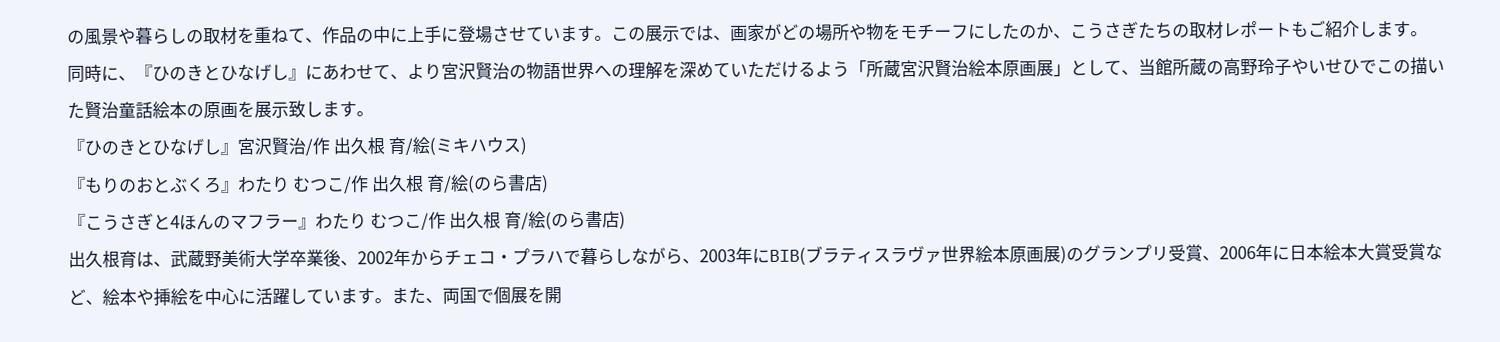の風景や暮らしの取材を重ねて、作品の中に上手に登場させています。この展示では、画家がどの場所や物をモチーフにしたのか、こうさぎたちの取材レポートもご紹介します。
同時に、『ひのきとひなげし』にあわせて、より宮沢賢治の物語世界への理解を深めていただけるよう「所蔵宮沢賢治絵本原画展」として、当館所蔵の高野玲子やいせひでこの描いた賢治童話絵本の原画を展示致します。
『ひのきとひなげし』宮沢賢治/作 出久根 育/絵(ミキハウス)
『もりのおとぶくろ』わたり むつこ/作 出久根 育/絵(のら書店)
『こうさぎと4ほんのマフラー』わたり むつこ/作 出久根 育/絵(のら書店)
出久根育は、武蔵野美術大学卒業後、2002年からチェコ・プラハで暮らしながら、2003年にBIB(ブラティスラヴァ世界絵本原画展)のグランプリ受賞、2006年に日本絵本大賞受賞など、絵本や挿絵を中心に活躍しています。また、両国で個展を開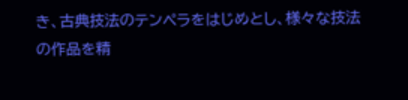き、古典技法のテンペラをはじめとし、様々な技法の作品を精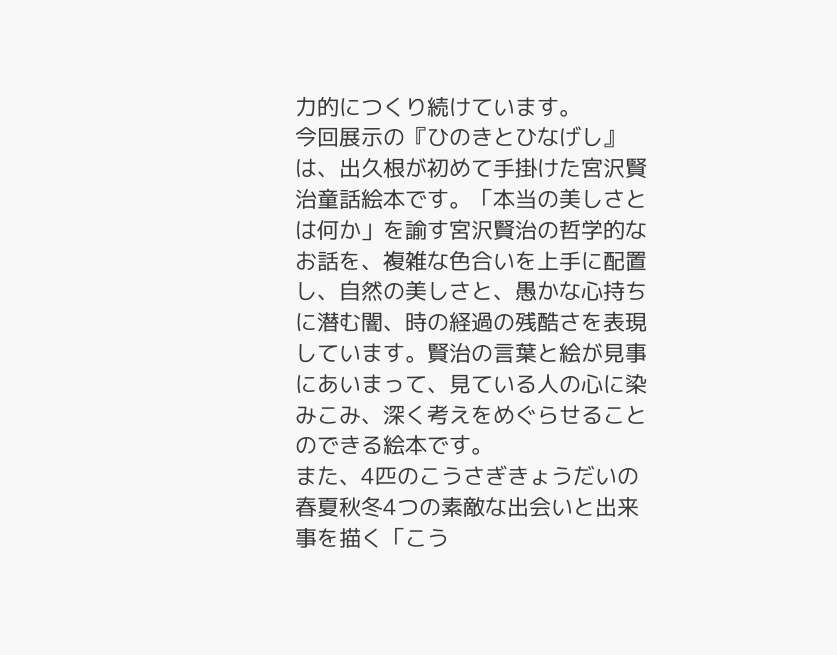力的につくり続けています。
今回展示の『ひのきとひなげし』は、出久根が初めて手掛けた宮沢賢治童話絵本です。「本当の美しさとは何か」を諭す宮沢賢治の哲学的なお話を、複雑な色合いを上手に配置し、自然の美しさと、愚かな心持ちに潜む闇、時の経過の残酷さを表現しています。賢治の言葉と絵が見事にあいまって、見ている人の心に染みこみ、深く考えをめぐらせることのできる絵本です。
また、4匹のこうさぎきょうだいの春夏秋冬4つの素敵な出会いと出来事を描く「こう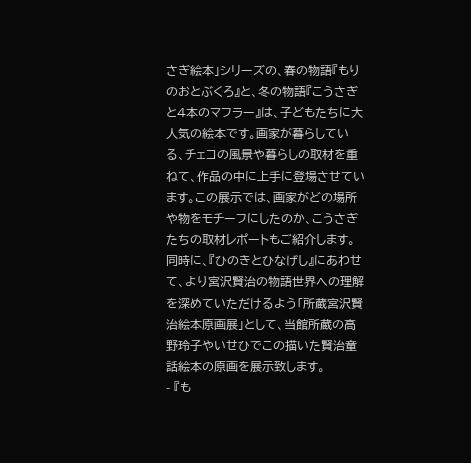さぎ絵本」シリーズの、春の物語『もりのおとぶくろ』と、冬の物語『こうさぎと4本のマフラー』は、子どもたちに大人気の絵本です。画家が暮らしている、チェコの風景や暮らしの取材を重ねて、作品の中に上手に登場させています。この展示では、画家がどの場所や物をモチーフにしたのか、こうさぎたちの取材レポートもご紹介します。
同時に、『ひのきとひなげし』にあわせて、より宮沢賢治の物語世界への理解を深めていただけるよう「所蔵宮沢賢治絵本原画展」として、当館所蔵の高野玲子やいせひでこの描いた賢治童話絵本の原画を展示致します。
- 『も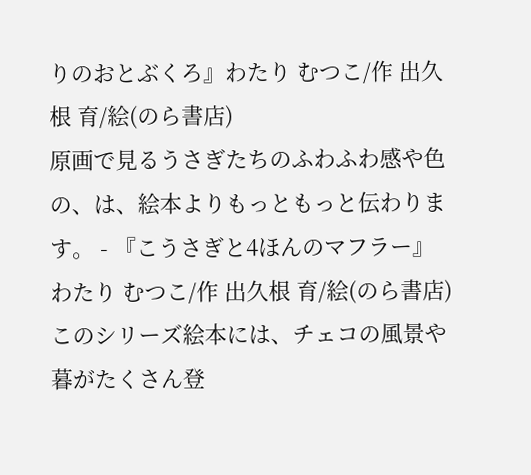りのおとぶくろ』わたり むつこ/作 出久根 育/絵(のら書店)
原画で見るうさぎたちのふわふわ感や色の、は、絵本よりもっともっと伝わります。 - 『こうさぎと4ほんのマフラー』わたり むつこ/作 出久根 育/絵(のら書店)
このシリーズ絵本には、チェコの風景や暮がたくさん登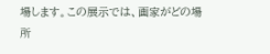場します。この展示では、画家がどの場所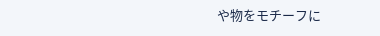や物をモチーフに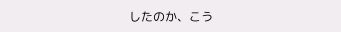したのか、こう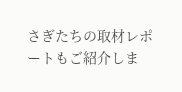さぎたちの取材レポートもご紹介しま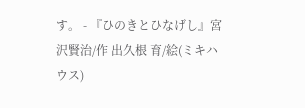す。 - 『ひのきとひなげし』宮沢賢治/作 出久根 育/絵(ミキハウス)